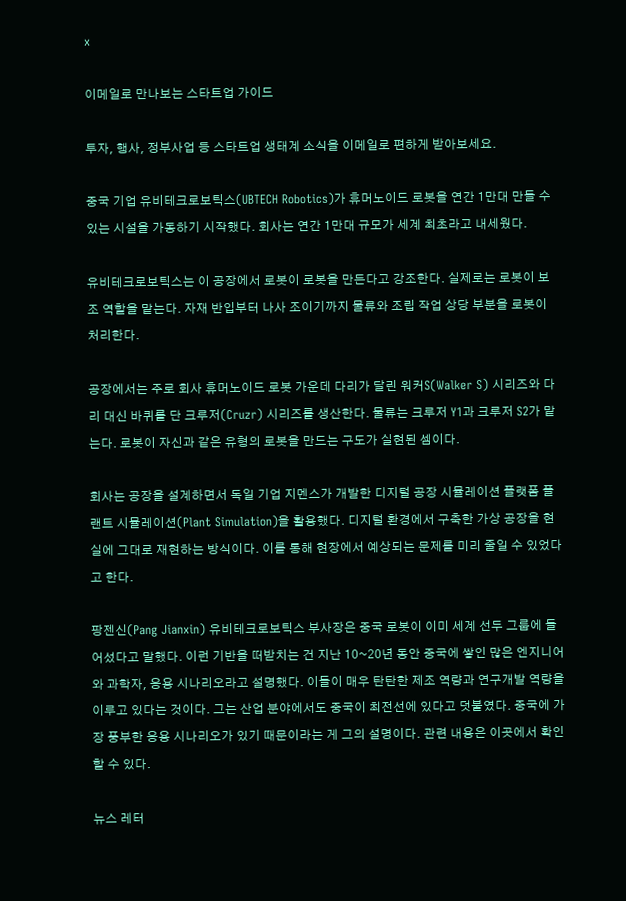x

이메일로 만나보는 스타트업 가이드

투자, 행사, 정부사업 등 스타트업 생태계 소식을 이메일로 편하게 받아보세요.

중국 기업 유비테크로보틱스(UBTECH Robotics)가 휴머노이드 로봇을 연간 1만대 만들 수 있는 시설을 가동하기 시작했다. 회사는 연간 1만대 규모가 세계 최초라고 내세웠다.

유비테크로보틱스는 이 공장에서 로봇이 로봇을 만든다고 강조한다. 실제로는 로봇이 보조 역할을 맡는다. 자재 반입부터 나사 조이기까지 물류와 조립 작업 상당 부분을 로봇이 처리한다.

공장에서는 주로 회사 휴머노이드 로봇 가운데 다리가 달린 워커S(Walker S) 시리즈와 다리 대신 바퀴를 단 크루저(Cruzr) 시리즈를 생산한다. 물류는 크루저 Y1과 크루저 S2가 맡는다. 로봇이 자신과 같은 유형의 로봇을 만드는 구도가 실현된 셈이다.

회사는 공장을 설계하면서 독일 기업 지멘스가 개발한 디지털 공장 시뮬레이션 플랫폼 플랜트 시뮬레이션(Plant Simulation)을 활용했다. 디지털 환경에서 구축한 가상 공장을 현실에 그대로 재현하는 방식이다. 이를 통해 현장에서 예상되는 문제를 미리 줄일 수 있었다고 한다.

팡젠신(Pang Jianxin) 유비테크로보틱스 부사장은 중국 로봇이 이미 세계 선두 그룹에 들어섰다고 말했다. 이런 기반을 떠받치는 건 지난 10~20년 동안 중국에 쌓인 많은 엔지니어와 과학자, 응용 시나리오라고 설명했다. 이들이 매우 탄탄한 제조 역량과 연구개발 역량을 이루고 있다는 것이다. 그는 산업 분야에서도 중국이 최전선에 있다고 덧붙였다. 중국에 가장 풍부한 응용 시나리오가 있기 때문이라는 게 그의 설명이다. 관련 내용은 이곳에서 확인할 수 있다.

뉴스 레터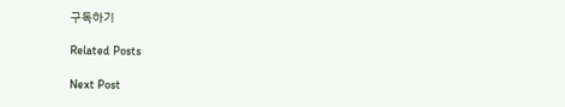구독하기

Related Posts

Next Post